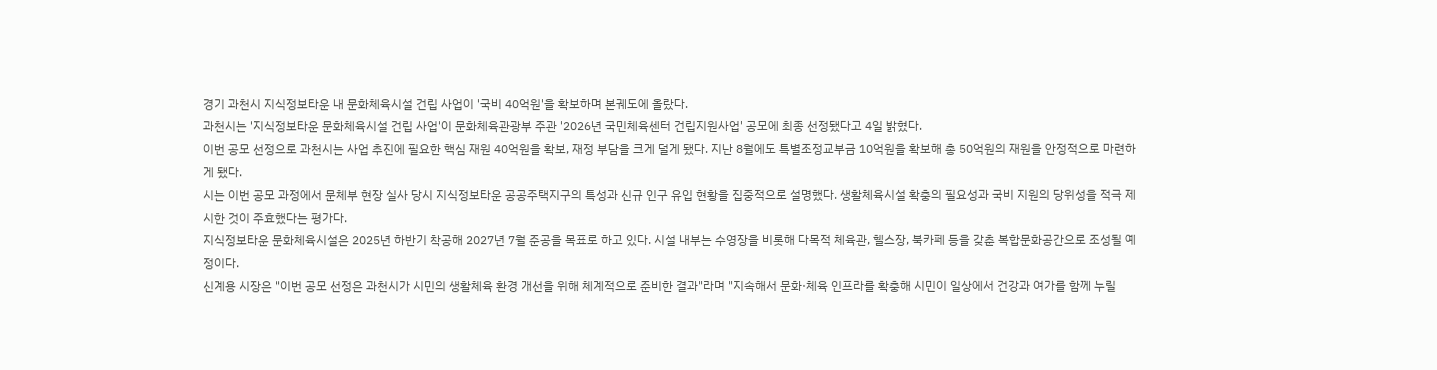경기 과천시 지식정보타운 내 문화체육시설 건립 사업이 '국비 40억원'을 확보하며 본궤도에 올랐다.
과천시는 '지식정보타운 문화체육시설 건립 사업'이 문화체육관광부 주관 '2026년 국민체육센터 건립지원사업' 공모에 최종 선정됐다고 4일 밝혔다.
이번 공모 선정으로 과천시는 사업 추진에 필요한 핵심 재원 40억원을 확보, 재정 부담을 크게 덜게 됐다. 지난 8월에도 특별조정교부금 10억원을 확보해 총 50억원의 재원을 안정적으로 마련하게 됐다.
시는 이번 공모 과정에서 문체부 현장 실사 당시 지식정보타운 공공주택지구의 특성과 신규 인구 유입 현황을 집중적으로 설명했다. 생활체육시설 확충의 필요성과 국비 지원의 당위성을 적극 제시한 것이 주효했다는 평가다.
지식정보타운 문화체육시설은 2025년 하반기 착공해 2027년 7월 준공을 목표로 하고 있다. 시설 내부는 수영장을 비롯해 다목적 체육관, 헬스장, 북카페 등을 갖춘 복합문화공간으로 조성될 예정이다.
신계용 시장은 "이번 공모 선정은 과천시가 시민의 생활체육 환경 개선을 위해 체계적으로 준비한 결과"라며 "지속해서 문화·체육 인프라를 확충해 시민이 일상에서 건강과 여가를 함께 누릴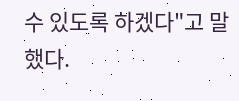수 있도록 하겠다"고 말했다.